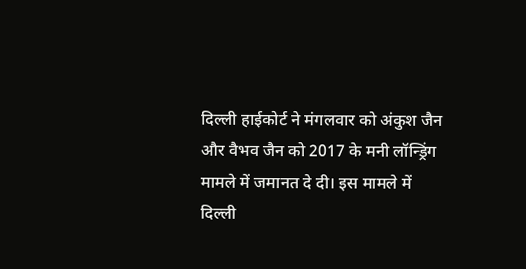दिल्ली हाईकोर्ट ने मंगलवार को अंकुश जैन और वैभव जैन को 2017 के मनी लॉन्ड्रिंग मामले में जमानत दे दी। इस मामले में दिल्ली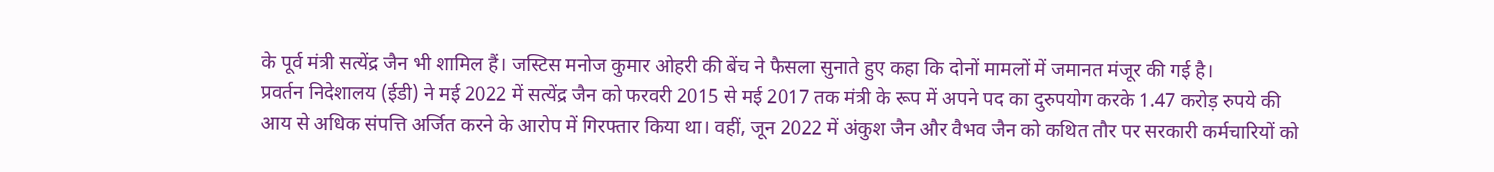के पूर्व मंत्री सत्येंद्र जैन भी शामिल हैं। जस्टिस मनोज कुमार ओहरी की बेंच ने फैसला सुनाते हुए कहा कि दोनों मामलों में जमानत मंजूर की गई है।
प्रवर्तन निदेशालय (ईडी) ने मई 2022 में सत्येंद्र जैन को फरवरी 2015 से मई 2017 तक मंत्री के रूप में अपने पद का दुरुपयोग करके 1.47 करोड़ रुपये की आय से अधिक संपत्ति अर्जित करने के आरोप में गिरफ्तार किया था। वहीं, जून 2022 में अंकुश जैन और वैभव जैन को कथित तौर पर सरकारी कर्मचारियों को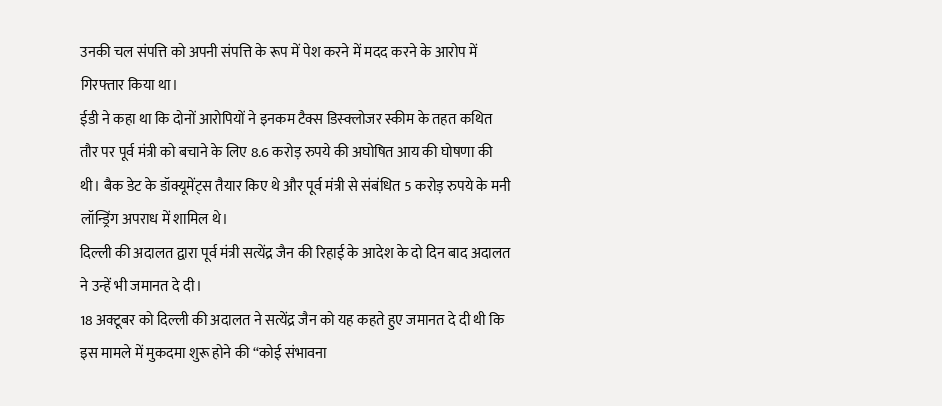उनकी चल संपत्ति को अपनी संपत्ति के रूप में पेश करने में मदद करने के आरोप में गिरफ्तार किया था।
ईडी ने कहा था कि दोनों आरोपियों ने इनकम टैक्स डिस्क्लोजर स्कीम के तहत कथित तौर पर पूर्व मंत्री को बचाने के लिए 8.6 करोड़ रुपये की अघोषित आय की घोषणा की थी। बैक डेट के डॉक्यूमेंट्स तैयार किए थे और पूर्व मंत्री से संबंधित 5 करोड़ रुपये के मनी लॉन्ड्रिंग अपराध में शामिल थे।
दिल्ली की अदालत द्वारा पूर्व मंत्री सत्येंद्र जैन की रिहाई के आदेश के दो दिन बाद अदालत ने उन्हें भी जमानत दे दी।
18 अक्टूबर को दिल्ली की अदालत ने सत्येंद्र जैन को यह कहते हुए जमानत दे दी थी कि इस मामले में मुकदमा शुरू होने की “कोई संभावना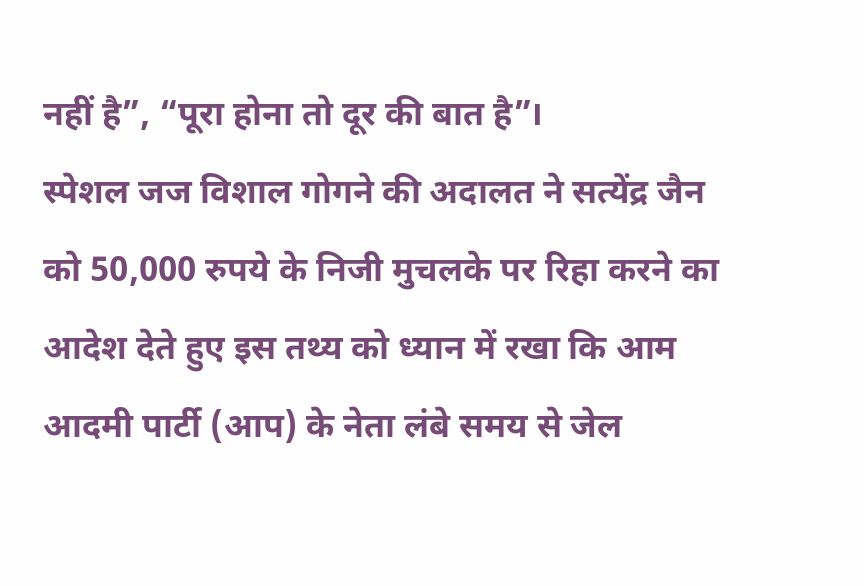नहीं है”, “पूरा होना तो दूर की बात है”।
स्पेशल जज विशाल गोगने की अदालत ने सत्येंद्र जैन को 50,000 रुपये के निजी मुचलके पर रिहा करने का आदेश देते हुए इस तथ्य को ध्यान में रखा कि आम आदमी पार्टी (आप) के नेता लंबे समय से जेल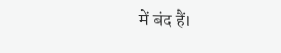में बंद हैं।